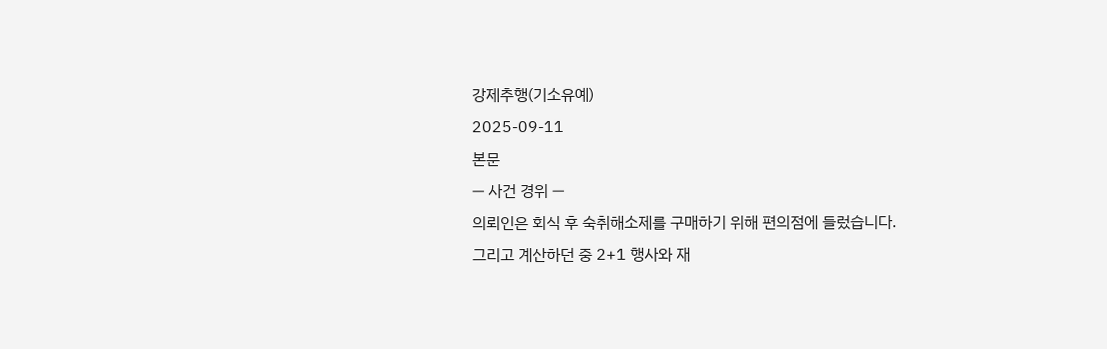강제추행(기소유예)
2025-09-11
본문
― 사건 경위 ―
의뢰인은 회식 후 숙취해소제를 구매하기 위해 편의점에 들렀습니다.
그리고 계산하던 중 2+1 행사와 재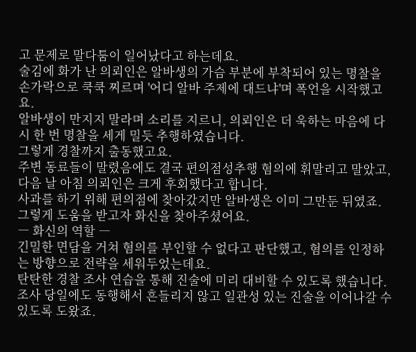고 문제로 말다툼이 일어났다고 하는데요.
술김에 화가 난 의뢰인은 알바생의 가슴 부분에 부착되어 있는 명찰을 손가락으로 쿡쿡 찌르며 '어디 알바 주제에 대드냐'며 폭언을 시작했고요.
알바생이 만지지 말라며 소리를 지르니, 의뢰인은 더 욱하는 마음에 다시 한 번 명찰을 세게 밀듯 추행하였습니다.
그렇게 경찰까지 출동했고요.
주변 동료들이 말렸음에도 결국 편의점성추행 혐의에 휘말리고 말았고, 다음 날 아침 의뢰인은 크게 후회했다고 합니다.
사과를 하기 위해 편의점에 찾아갔지만 알바생은 이미 그만둔 뒤였죠.
그렇게 도움을 받고자 화신을 찾아주셨어요.
― 화신의 역할 ―
긴밀한 면담을 거쳐 혐의를 부인할 수 없다고 판단했고, 혐의를 인정하는 방향으로 전략을 세워두었는데요.
탄탄한 경찰 조사 연습을 통해 진술에 미리 대비할 수 있도록 했습니다.
조사 당일에도 동행해서 흔들리지 않고 일관성 있는 진술을 이어나갈 수 있도록 도왔죠.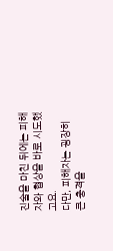진술을 마친 뒤에는 피해자와 협상을 바로 시도했고요.
다만, 피해자는 굉장히 큰 충격을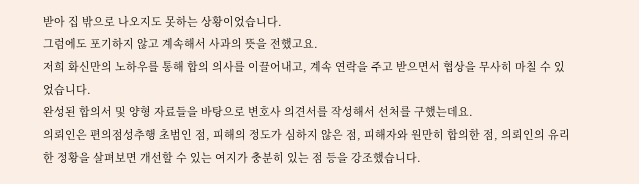받아 집 밖으로 나오지도 못하는 상황이었습니다.
그럼에도 포기하지 않고 계속해서 사과의 뜻을 전했고요.
저희 화신만의 노하우를 통해 합의 의사를 이끌어내고, 계속 연락을 주고 받으면서 협상을 무사히 마칠 수 있었습니다.
완성된 합의서 및 양형 자료들을 바탕으로 변호사 의견서를 작성해서 선처를 구했는데요.
의뢰인은 편의점성추행 초범인 점, 피해의 정도가 심하지 않은 점, 피해자와 원만히 합의한 점, 의뢰인의 유리한 정황을 살펴보면 개선할 수 있는 여지가 충분히 있는 점 등을 강조했습니다.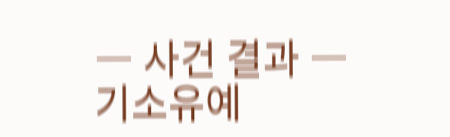― 사건 결과 ―
기소유예